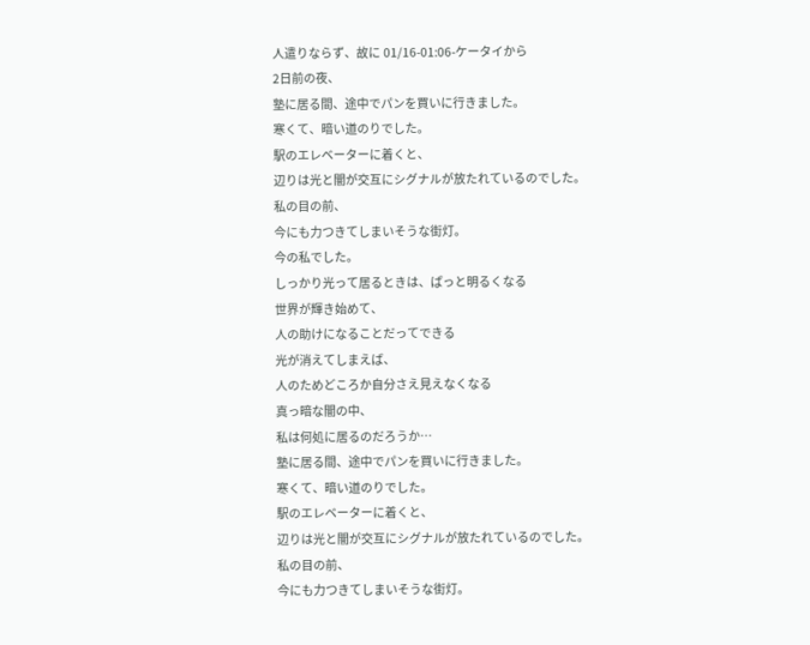人遣りならず、故に 01/16-01:06-ケータイから
2日前の夜、
塾に居る間、途中でパンを買いに行きました。
寒くて、暗い道のりでした。
駅のエレベーターに着くと、
辺りは光と闇が交互にシグナルが放たれているのでした。
私の目の前、
今にも力つきてしまいそうな街灯。
今の私でした。
しっかり光って居るときは、ぱっと明るくなる
世界が輝き始めて、
人の助けになることだってできる
光が消えてしまえば、
人のためどころか自分さえ見えなくなる
真っ暗な闇の中、
私は何処に居るのだろうか…
塾に居る間、途中でパンを買いに行きました。
寒くて、暗い道のりでした。
駅のエレベーターに着くと、
辺りは光と闇が交互にシグナルが放たれているのでした。
私の目の前、
今にも力つきてしまいそうな街灯。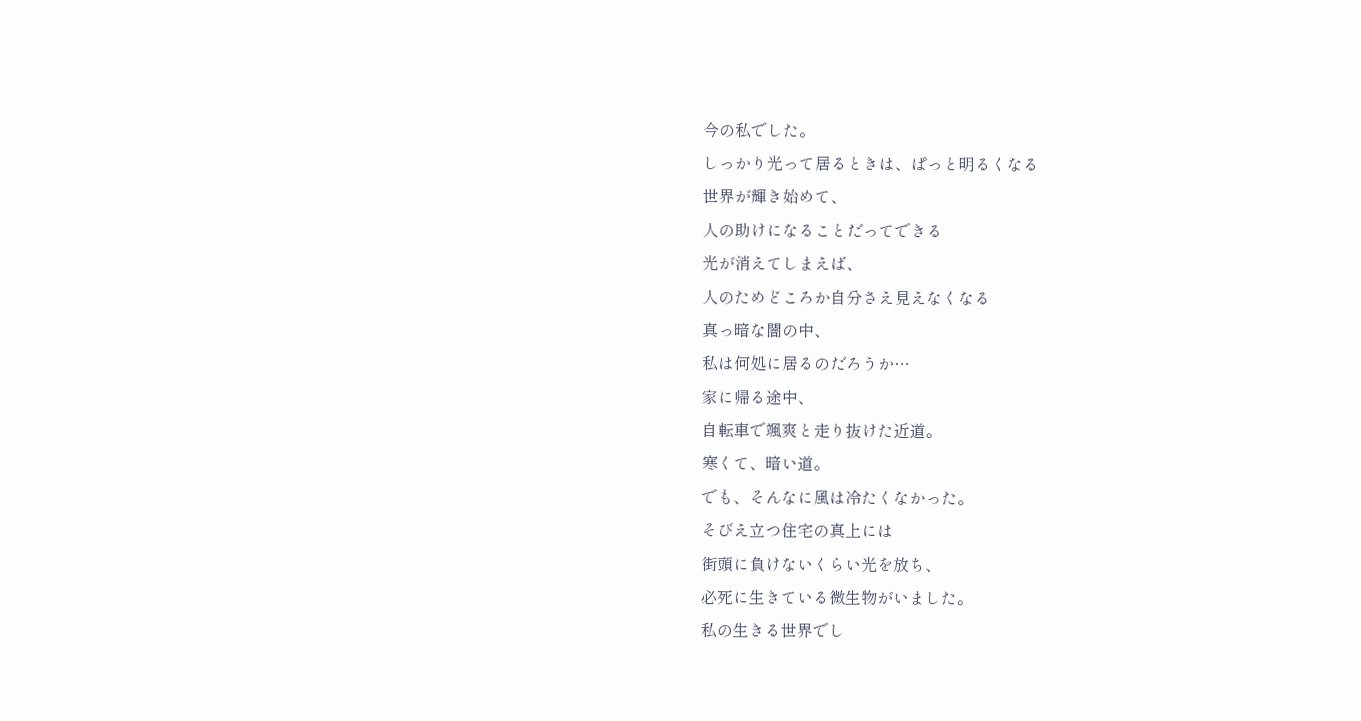今の私でした。
しっかり光って居るときは、ぱっと明るくなる
世界が輝き始めて、
人の助けになることだってできる
光が消えてしまえば、
人のためどころか自分さえ見えなくなる
真っ暗な闇の中、
私は何処に居るのだろうか…
家に帰る途中、
自転車で颯爽と走り抜けた近道。
寒くて、暗い道。
でも、そんなに風は冷たくなかった。
そびえ立つ住宅の真上には
街頭に負けないくらい光を放ち、
必死に生きている微生物がいました。
私の生きる世界でし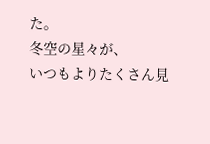た。
冬空の星々が、
いつもよりたくさん見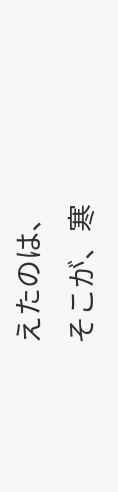えたのは、
そこが、寒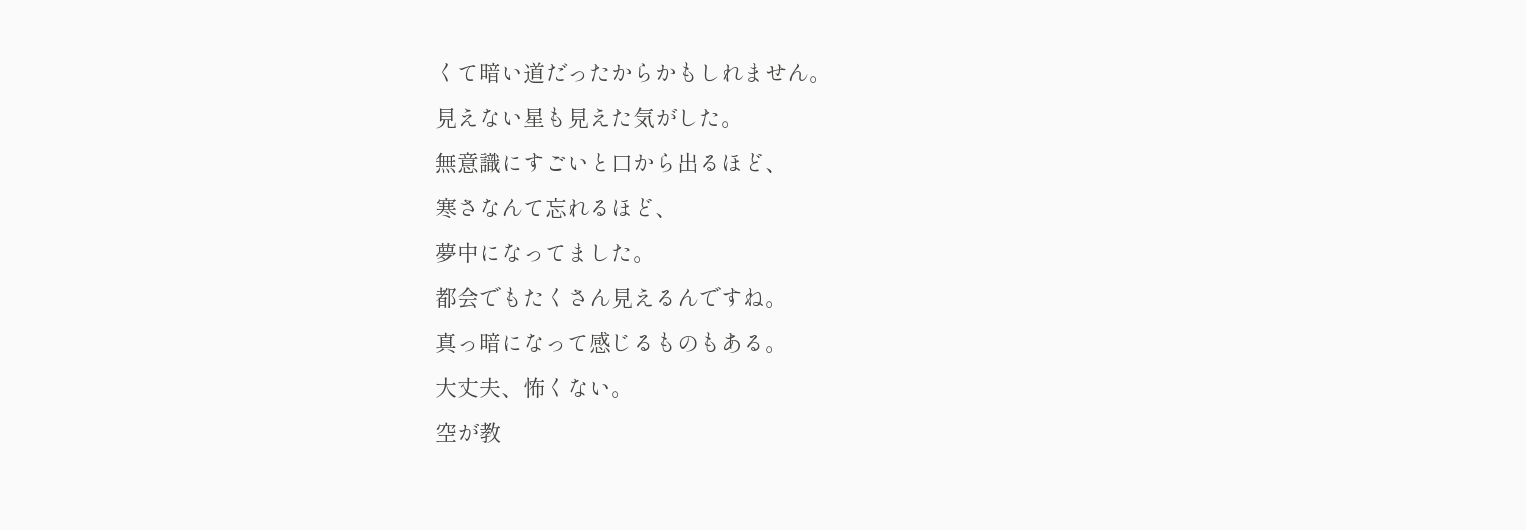くて暗い道だったからかもしれません。
見えない星も見えた気がした。
無意識にすごいと口から出るほど、
寒さなんて忘れるほど、
夢中になってました。
都会でもたくさん見えるんですね。
真っ暗になって感じるものもある。
大丈夫、怖くない。
空が教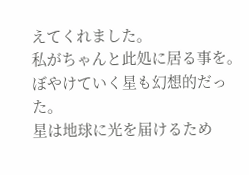えてくれました。
私がちゃんと此処に居る事を。
ぼやけていく星も幻想的だった。
星は地球に光を届けるため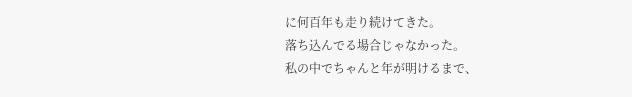に何百年も走り続けてきた。
落ち込んでる場合じゃなかった。
私の中でちゃんと年が明けるまで、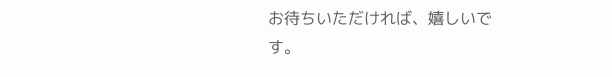お待ちいただければ、嬉しいです。